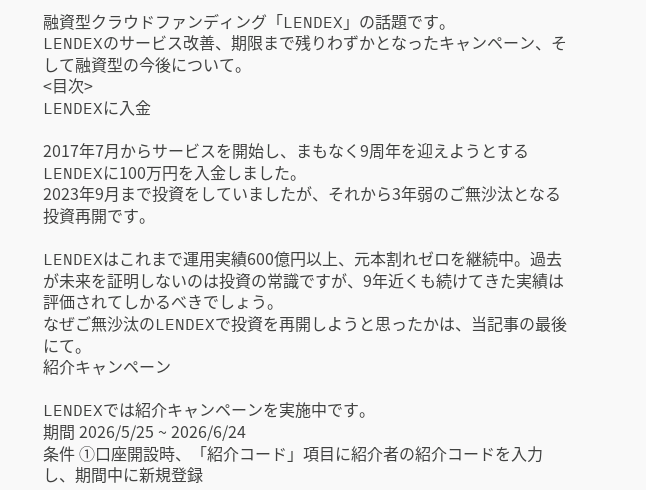融資型クラウドファンディング「LENDEX」の話題です。
LENDEXのサービス改善、期限まで残りわずかとなったキャンペーン、そして融資型の今後について。
<目次>
LENDEXに入金

2017年7月からサービスを開始し、まもなく9周年を迎えようとするLENDEXに100万円を入金しました。
2023年9月まで投資をしていましたが、それから3年弱のご無沙汰となる投資再開です。

LENDEXはこれまで運用実績600億円以上、元本割れゼロを継続中。過去が未来を証明しないのは投資の常識ですが、9年近くも続けてきた実績は評価されてしかるべきでしょう。
なぜご無沙汰のLENDEXで投資を再開しようと思ったかは、当記事の最後にて。
紹介キャンペーン

LENDEXでは紹介キャンペーンを実施中です。
期間 2026/5/25 ~ 2026/6/24
条件 ①口座開設時、「紹介コード」項目に紹介者の紹介コードを入力し、期間中に新規登録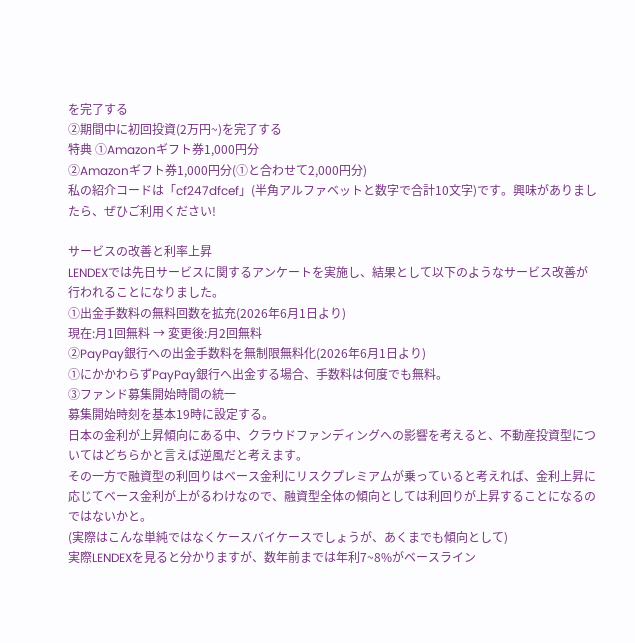を完了する
②期間中に初回投資(2万円~)を完了する
特典 ①Amazonギフト券1,000円分
②Amazonギフト券1,000円分(①と合わせて2,000円分)
私の紹介コードは「cf247dfcef」(半角アルファベットと数字で合計10文字)です。興味がありましたら、ぜひご利用ください!

サービスの改善と利率上昇
LENDEXでは先日サービスに関するアンケートを実施し、結果として以下のようなサービス改善が行われることになりました。
①出金手数料の無料回数を拡充(2026年6月1日より)
現在:月1回無料 → 変更後:月2回無料
②PayPay銀行への出金手数料を無制限無料化(2026年6月1日より)
①にかかわらずPayPay銀行へ出金する場合、手数料は何度でも無料。
③ファンド募集開始時間の統一
募集開始時刻を基本19時に設定する。
日本の金利が上昇傾向にある中、クラウドファンディングへの影響を考えると、不動産投資型についてはどちらかと言えば逆風だと考えます。
その一方で融資型の利回りはベース金利にリスクプレミアムが乗っていると考えれば、金利上昇に応じてベース金利が上がるわけなので、融資型全体の傾向としては利回りが上昇することになるのではないかと。
(実際はこんな単純ではなくケースバイケースでしょうが、あくまでも傾向として)
実際LENDEXを見ると分かりますが、数年前までは年利7~8%がベースライン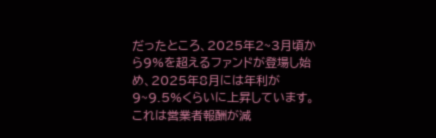だったところ、2025年2~3月頃から9%を超えるファンドが登場し始め、2025年8月には年利が9~9.5%くらいに上昇しています。
これは営業者報酬が減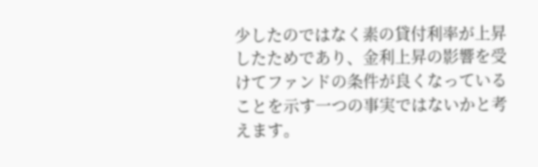少したのではなく素の貸付利率が上昇したためであり、金利上昇の影響を受けてファンドの条件が良くなっていることを示す一つの事実ではないかと考えます。